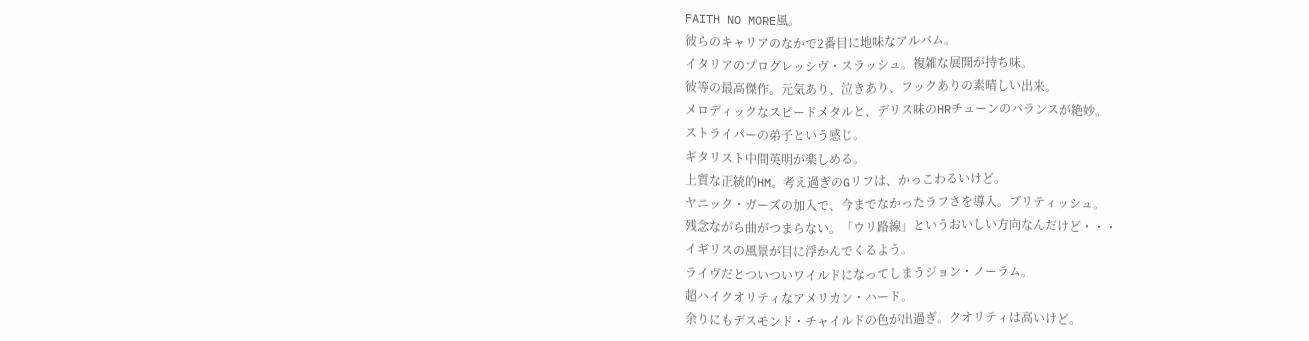FAITH NO MORE風。
彼らのキャリアのなかで2番目に地味なアルバム。
イタリアのプログレッシヴ・スラッシュ。複雑な展開が持ち味。
彼等の最高傑作。元気あり、泣きあり、フックありの素晴しい出来。
メロディックなスピードメタルと、デリス味のHRチューンのバランスが絶妙。
ストライパーの弟子という感じ。
ギタリスト中間英明が楽しめる。
上質な正統的HM。考え過ぎのGリフは、かっこわるいけど。
ヤニック・ガーズの加入で、今までなかったラフさを導入。ブリティッシュ。
残念ながら曲がつまらない。「ウリ路線」というおいしい方向なんだけど・・・
イギリスの風景が目に浮かんでくるよう。
ライヴだとついついワイルドになってしまうジョン・ノーラム。
超ハイクオリティなアメリカン・ハード。
余りにもデスモンド・チャイルドの色が出過ぎ。クオリティは高いけど。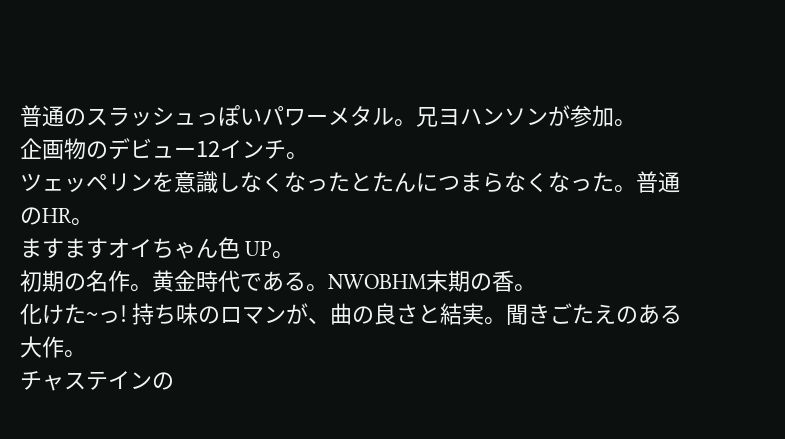普通のスラッシュっぽいパワーメタル。兄ヨハンソンが参加。
企画物のデビュー12インチ。
ツェッペリンを意識しなくなったとたんにつまらなくなった。普通のHR。
ますますオイちゃん色 UP。
初期の名作。黄金時代である。NWOBHM末期の香。
化けた~っ! 持ち味のロマンが、曲の良さと結実。聞きごたえのある大作。
チャステインの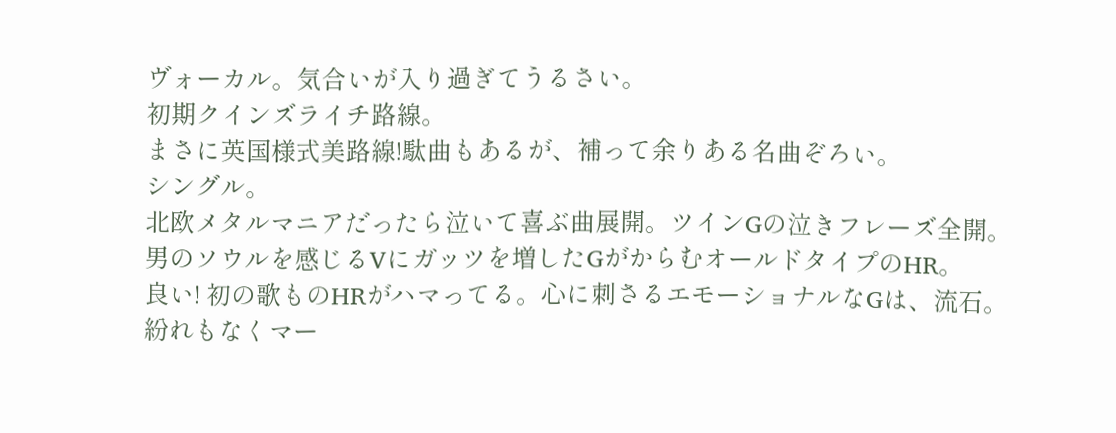ヴォーカル。気合いが入り過ぎてうるさい。
初期クインズライチ路線。
まさに英国様式美路線!駄曲もあるが、補って余りある名曲ぞろい。
シングル。
北欧メタルマニアだったら泣いて喜ぶ曲展開。ツインGの泣きフレーズ全開。
男のソウルを感じるVにガッツを増したGがからむオールドタイプのHR。
良い! 初の歌ものHRがハマってる。心に刺さるエモーショナルなGは、流石。
紛れもなくマー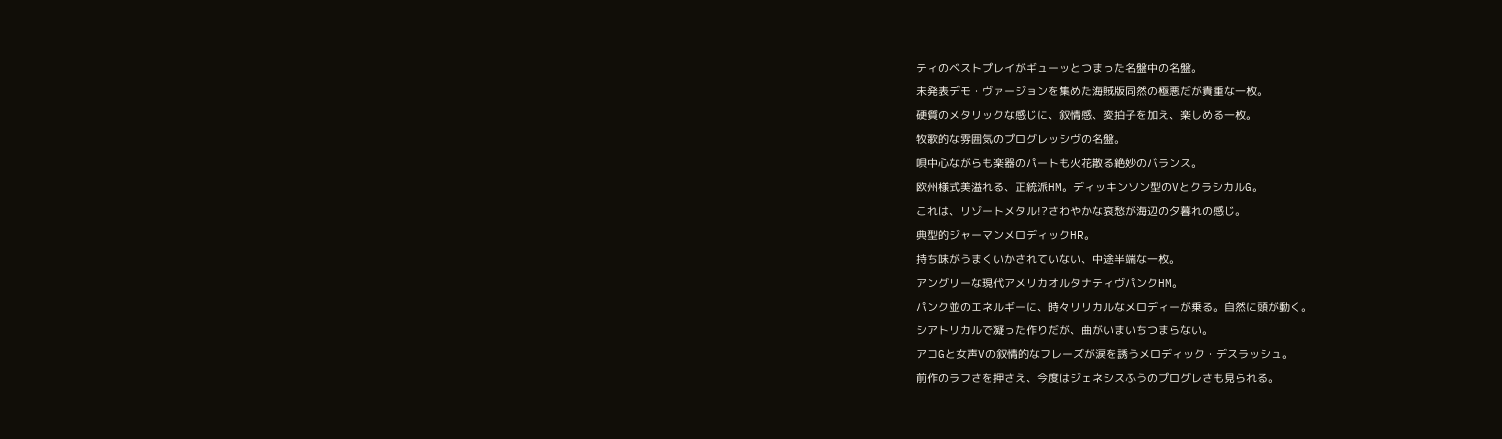ティのベストプレイがギューッとつまった名盤中の名盤。
未発表デモ・ヴァージョンを集めた海賊版同然の極悪だが貴重な一枚。
硬質のメタリックな感じに、叙情感、変拍子を加え、楽しめる一枚。
牧歌的な雰囲気のプログレッシヴの名盤。
唄中心ながらも楽器のパートも火花散る絶妙のバランス。
欧州様式美溢れる、正統派HM。ディッキンソン型のVとクラシカルG。
これは、リゾートメタル!?さわやかな哀愁が海辺の夕暮れの感じ。
典型的ジャーマンメロディックHR。
持ち味がうまくいかされていない、中途半端な一枚。
アングリーな現代アメリカオルタナティヴパンクHM。
パンク並のエネルギーに、時々リリカルなメロディーが乗る。自然に頭が動く。
シアトリカルで凝った作りだが、曲がいまいちつまらない。
アコGと女声Vの叙情的なフレーズが涙を誘うメロディック・デスラッシュ。
前作のラフさを押さえ、今度はジェネシスふうのプログレさも見られる。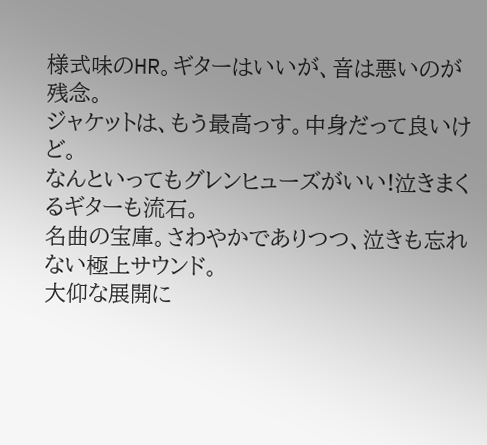様式味のHR。ギターはいいが、音は悪いのが残念。
ジャケットは、もう最高っす。中身だって良いけど。
なんといってもグレンヒューズがいい!泣きまくるギターも流石。
名曲の宝庫。さわやかでありつつ、泣きも忘れない極上サウンド。
大仰な展開に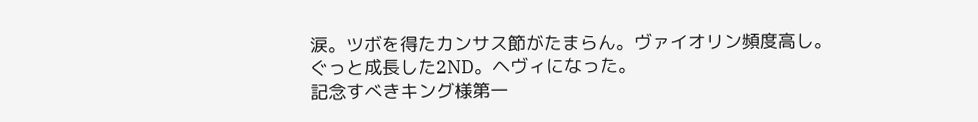涙。ツボを得たカンサス節がたまらん。ヴァイオリン頻度高し。
ぐっと成長した2ND。ヘヴィになった。
記念すべきキング様第一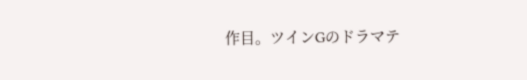作目。ツインGのドラマテ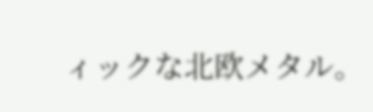ィックな北欧メタル。